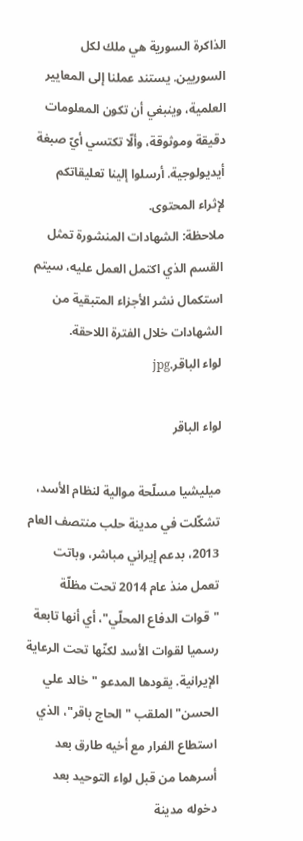الذاكرة السورية هي ملك لكل السوريين. يستند عملنا إلى المعايير العلمية، وينبغي أن تكون المعلومات دقيقة وموثوقة، وألّا تكتسي أيّ صبغة أيديولوجية. أرسلوا إلينا تعليقاتكم لإثراء المحتوى.
ملاحظة: الشهادات المنشورة تمثل القسم الذي اكتمل العمل عليه، سيتم استكمال نشر الأجزاء المتبقية من الشهادات خلال الفترة اللاحقة.
لواء الباقر.jpg

لواء الباقر

ميليشيا مسلّحة موالية لنظام الأسد، تشكّلت في مدينة حلب منتصف العام 2013، بدعم إيراني مباشر، وباتت تعمل منذ عام 2014 تحت مظلّة "قوات الدفاع المحلّي"، أي أنها تابعة رسميا لقوات الأسد لكنّها تحت الرعاية الإيرانية. يقودها المدعو "خالد علي الحسن" الملقب "الحاج باقر"، الذي استطاع الفرار مع أخيه طارق بعد أسرهما من قبل لواء التوحيد بعد دخوله مدينة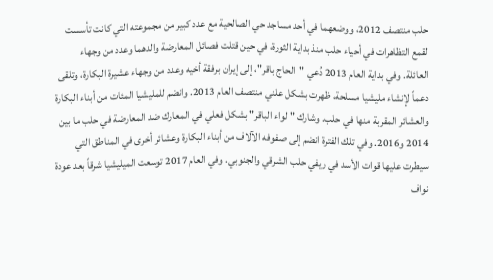حلب منتصف 2012، ووضعهما في أحد مساجد حي الصالحية مع عدد كبير من مجموعته التي كانت تأسست لقمع التظاهرات في أحياء حلب منذ بداية الثورة، في حين قتلت فصائل المعارضة والدهما وعدد من وجهاء العائلة. وفي بداية العام 2013 دُعي "الحاج باقر"، إلى إيران برفقة أخيه وعدد من وجهاء عشيرة البكارة، وتلقى دعماً لإنشاء مليشيا مسلحة، ظهرت بشكل علني منتصف العام 2013. وانضم للمليشيا المئات من أبناء البكارة والعشائر المقربة منها في حلب. وشارك "لواء الباقر" بشكل فعلي في المعارك ضد المعارضة في حلب ما بين 2014 و2016. وفي تلك الفترة انضم إلى صفوفه الآلاف من أبناء البكارة وعشائر أخرى في المناطق التي سيطرت عليها قوات الأسد في ريفي حلب الشرقي والجنوبي. وفي العام 2017 توسعت الميليشيا شرقاً بعد عودة نواف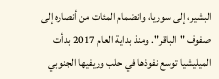البشير، إلى سوريا، وانضمام المئات من أنصاره إلى صفوف "الباقر". ومنذ بداية العام 2017 بدأت الميليشيا توسع نفوذها في حلب وريفيها الجنوبي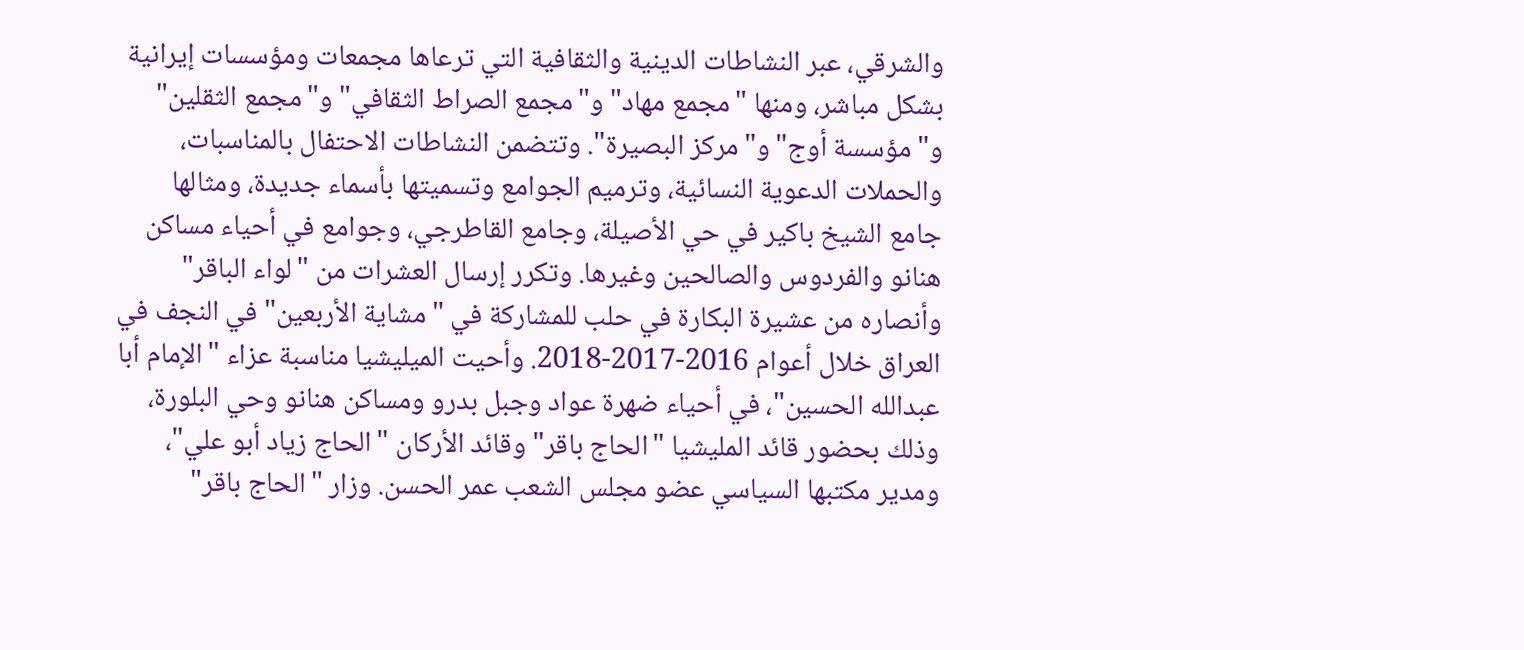والشرقي، عبر النشاطات الدينية والثقافية التي ترعاها مجمعات ومؤسسات إيرانية بشكل مباشر، ومنها "مجمع مهاد" و"مجمع الصراط الثقافي" و"مجمع الثقلين" و"مؤسسة أوج" و"مركز البصيرة". وتتضمن النشاطات الاحتفال بالمناسبات، والحملات الدعوية النسائية، وترميم الجوامع وتسميتها بأسماء جديدة، ومثالها جامع الشيخ باكير في حي الأصيلة، وجامع القاطرجي، وجوامع في أحياء مساكن هنانو والفردوس والصالحين وغيرها. وتكرر إرسال العشرات من "لواء الباقر" وأنصاره من عشيرة البكارة في حلب للمشاركة في "مشاية الأربعين" في النجف في العراق خلال أعوام 2016-2017-2018. وأحيت الميليشيا مناسبة عزاء "الإمام أبا عبدالله الحسين"، في أحياء ضهرة عواد وجبل بدرو ومساكن هنانو وحي البلورة، وذلك بحضور قائد المليشيا "الحاج باقر" وقائد الأركان "الحاج زياد أبو علي"، ومدير مكتبها السياسي عضو مجلس الشعب عمر الحسن. وزار "الحاج باقر"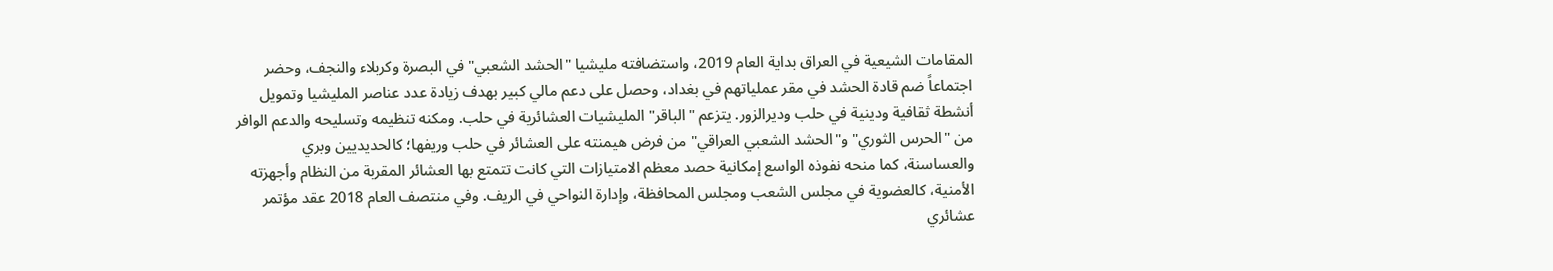المقامات الشيعية في العراق بداية العام 2019، واستضافته مليشيا "الحشد الشعبي" في البصرة وكربلاء والنجف، وحضر اجتماعاً ضم قادة الحشد في مقر عملياتهم في بغداد، وحصل على دعم مالي كبير بهدف زيادة عدد عناصر المليشيا وتمويل أنشطة ثقافية ودينية في حلب وديرالزور. يتزعم "الباقر" المليشيات العشائرية في حلب. ومكنه تنظيمه وتسليحه والدعم الوافر من "الحرس الثوري" و"الحشد الشعبي العراقي" من فرض هيمنته على العشائر في حلب وريفها؛ كالحديديين وبري والعساسنة، كما منحه نفوذه الواسع إمكانية حصد معظم الامتيازات التي كانت تتمتع بها العشائر المقربة من النظام وأجهزته الأمنية، كالعضوية في مجلس الشعب ومجلس المحافظة، وإدارة النواحي في الريف. وفي منتصف العام 2018 عقد مؤتمر عشائري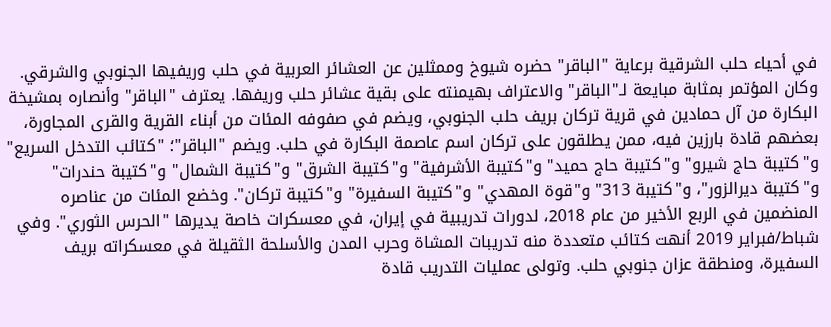في أحياء حلب الشرقية برعاية "الباقر" حضره شيوخ وممثلين عن العشائر العربية في حلب وريفيها الجنوبي والشرقي. وكان المؤتمر بمثابة مبايعة لـ"الباقر" والاعتراف بهيمنته على بقية عشائر حلب وريفها. يعترف "الباقر" وأنصاره بمشيخة البكارة من آل حمادين في قرية تركان بريف حلب الجنوبي، ويضم في صفوفه المئات من أبناء القرية والقرى المجاورة، بعضهم قادة بارزين فيه، ممن يطلقون على تركان اسم عاصمة البكارة في حلب. ويضم "الباقر"؛ "كتائب التدخل السريع" و"كتيبة حاج شيرو" و"كتيبة حاج حميد" و"كتيبة الأشرفية" و"كتيبة الشرق" و"كتيبة الشمال" و"كتيبة حندرات" و"كتيبة ديرالزور"، و"كتيبة 313" و"قوة المهدي" و"كتيبة السفيرة" و"كتيبة تركان". وخضع المئات من عناصره المنضمين في الربع الأخير من عام 2018، لدورات تدريبية في إيران، في معسكرات خاصة يديرها "الحرس الثوري". وفي شباط/فبراير 2019 أنهت كتائب متعددة منه تدريبات المشاة وحرب المدن والأسلحة الثقيلة في معسكراته بريف السفيرة، ومنطقة عزان جنوبي حلب. وتولى عمليات التدريب قادة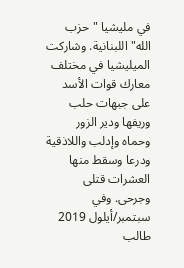في مليشيا "حزب الله" اللبنانية. وشاركت الميليشيا في مختلف معارك قوات الأسد على جبهات حلب وريفها ودير الزور وحماه وإدلب واللاذقية ودرعا وسقط منها العشرات قتلى وجرحى. وفي سبتمبر/أيلول 2019 طالب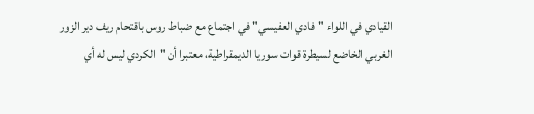القيادي في اللواء "فادي العفيسي" في اجتماع مع ضباط روس باقتحام ريف دير الزور الغربي الخاضع لسيطرة قوات سوريا الديمقراطية، معتبرا أن "الكردي ليس له أي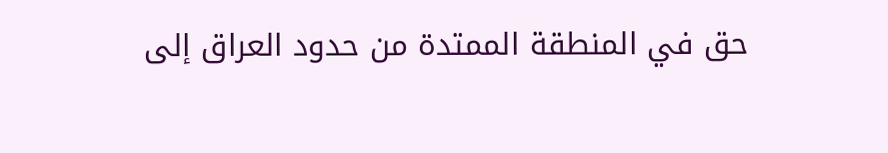حق في المنطقة الممتدة من حدود العراق إلى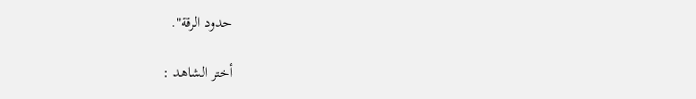حدود الرقة".

أختر الشاهد :